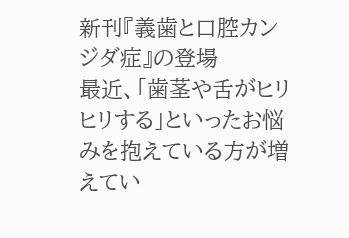新刊『義歯と口腔カンジダ症』の登場
最近、「歯茎や舌がヒリヒリする」といったお悩みを抱えている方が増えてい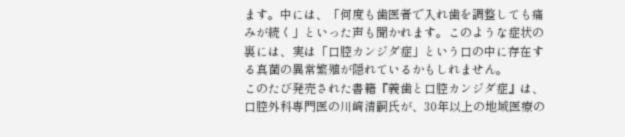ます。中には、「何度も歯医者で入れ歯を調整しても痛みが続く」といった声も聞かれます。このような症状の裏には、実は「口腔カンジダ症」という口の中に存在する真菌の異常繁殖が隠れているかもしれません。
このたび発売された書籍『義歯と口腔カンジダ症』は、口腔外科専門医の川﨑清嗣氏が、30年以上の地域医療の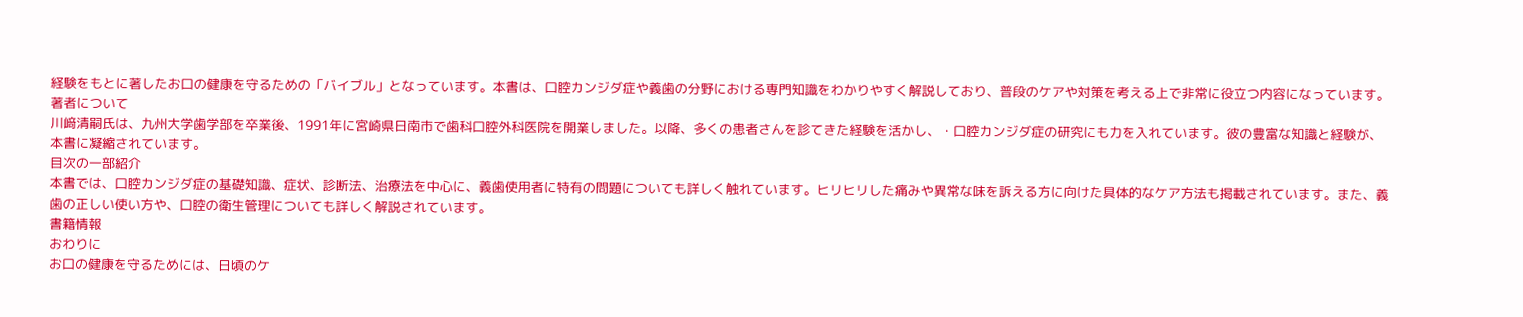経験をもとに著したお口の健康を守るための「バイブル」となっています。本書は、口腔カンジダ症や義歯の分野における専門知識をわかりやすく解説しており、普段のケアや対策を考える上で非常に役立つ内容になっています。
著者について
川﨑清嗣氏は、九州大学歯学部を卒業後、1991年に宮崎県日南市で歯科口腔外科医院を開業しました。以降、多くの患者さんを診てきた経験を活かし、・口腔カンジダ症の研究にも力を入れています。彼の豊富な知識と経験が、本書に凝縮されています。
目次の一部紹介
本書では、口腔カンジダ症の基礎知識、症状、診断法、治療法を中心に、義歯使用者に特有の問題についても詳しく触れています。ヒリヒリした痛みや異常な味を訴える方に向けた具体的なケア方法も掲載されています。また、義歯の正しい使い方や、口腔の衛生管理についても詳しく解説されています。
書籍情報
おわりに
お口の健康を守るためには、日頃のケ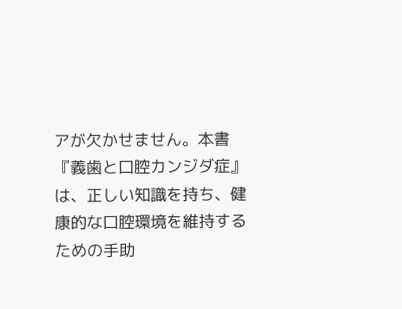アが欠かせません。本書『義歯と口腔カンジダ症』は、正しい知識を持ち、健康的な口腔環境を維持するための手助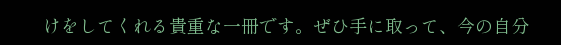けをしてくれる貴重な一冊です。ぜひ手に取って、今の自分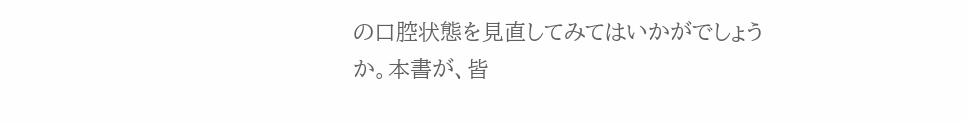の口腔状態を見直してみてはいかがでしょうか。本書が、皆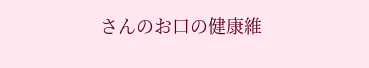さんのお口の健康維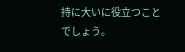持に大いに役立つことでしょう。